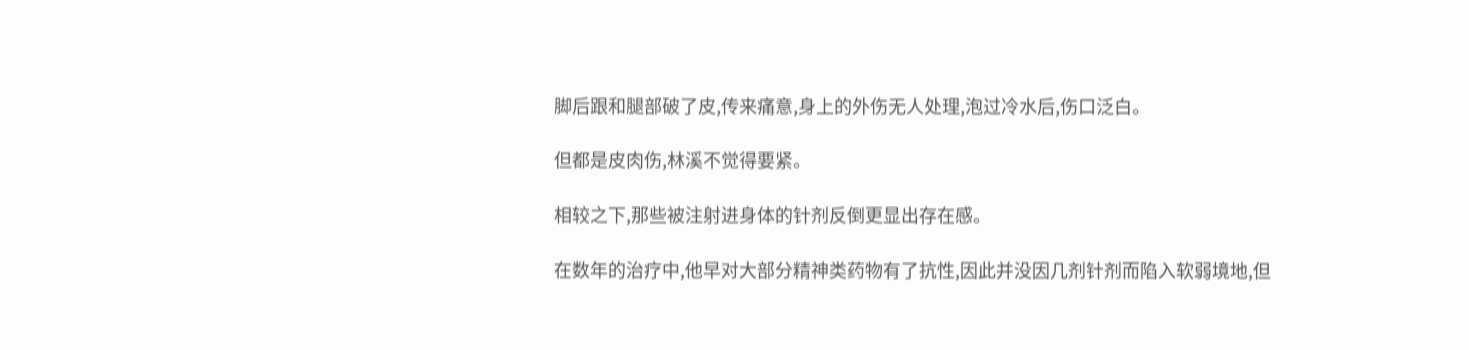脚后跟和腿部破了皮,传来痛意,身上的外伤无人处理,泡过冷水后,伤口泛白。

但都是皮肉伤,林溪不觉得要紧。

相较之下,那些被注射进身体的针剂反倒更显出存在感。

在数年的治疗中,他早对大部分精神类药物有了抗性,因此并没因几剂针剂而陷入软弱境地,但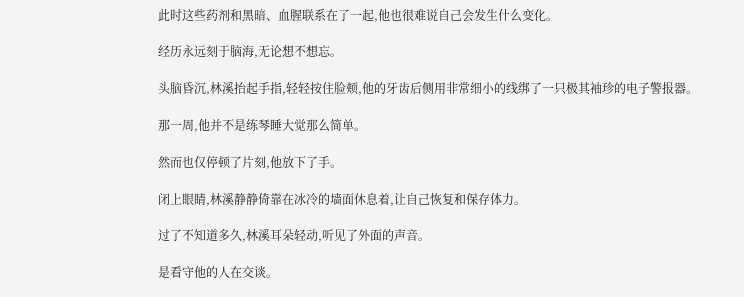此时这些药剂和黑暗、血腥联系在了一起,他也很难说自己会发生什么变化。

经历永远刻于脑海,无论想不想忘。

头脑昏沉,林溪抬起手指,轻轻按住脸颊,他的牙齿后侧用非常细小的线绑了一只极其袖珍的电子警报器。

那一周,他并不是练琴睡大觉那么简单。

然而也仅停顿了片刻,他放下了手。

闭上眼睛,林溪静静倚靠在冰冷的墙面休息着,让自己恢复和保存体力。

过了不知道多久,林溪耳朵轻动,听见了外面的声音。

是看守他的人在交谈。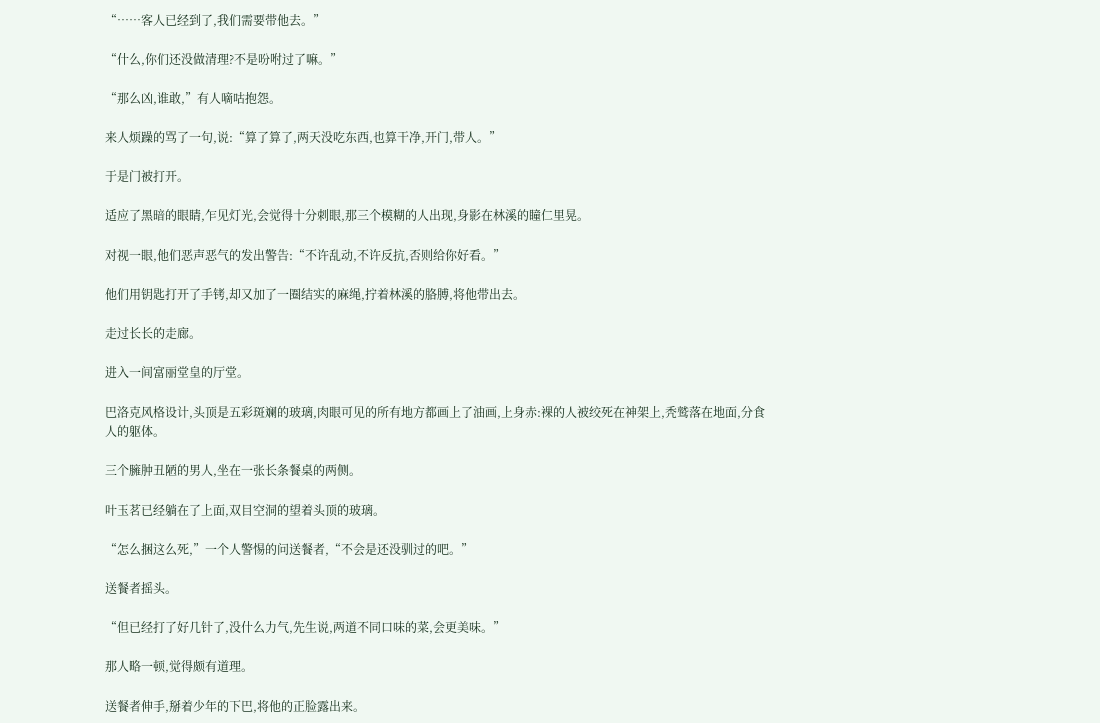“……客人已经到了,我们需要带他去。”

“什么,你们还没做清理?不是吩咐过了嘛。”

“那么凶,谁敢,”有人嘀咕抱怨。

来人烦躁的骂了一句,说:“算了算了,两天没吃东西,也算干净,开门,带人。”

于是门被打开。

适应了黑暗的眼睛,乍见灯光,会觉得十分刺眼,那三个模糊的人出现,身影在林溪的瞳仁里晃。

对视一眼,他们恶声恶气的发出警告:“不许乱动,不许反抗,否则给你好看。”

他们用钥匙打开了手铐,却又加了一圈结实的麻绳,拧着林溪的胳膊,将他带出去。

走过长长的走廊。

进入一间富丽堂皇的厅堂。

巴洛克风格设计,头顶是五彩斑斓的玻璃,肉眼可见的所有地方都画上了油画,上身赤:裸的人被绞死在神架上,秃鹫落在地面,分食人的躯体。

三个臃肿丑陋的男人,坐在一张长条餐桌的两侧。

叶玉茗已经躺在了上面,双目空洞的望着头顶的玻璃。

“怎么捆这么死,”一个人警惕的问送餐者,“不会是还没驯过的吧。”

送餐者摇头。

“但已经打了好几针了,没什么力气,先生说,两道不同口味的菜,会更美味。”

那人略一顿,觉得颇有道理。

送餐者伸手,掰着少年的下巴,将他的正脸露出来。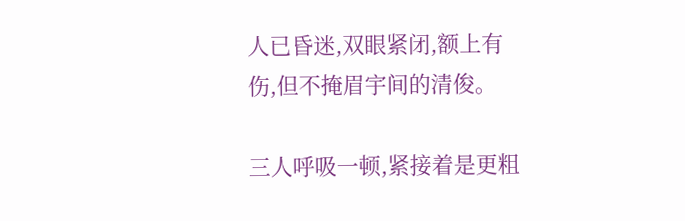人已昏迷,双眼紧闭,额上有伤,但不掩眉宇间的清俊。

三人呼吸一顿,紧接着是更粗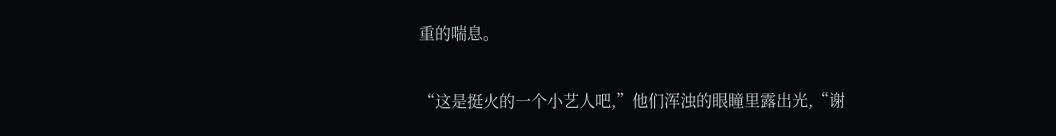重的喘息。

“这是挺火的一个小艺人吧,”他们浑浊的眼瞳里露出光,“谢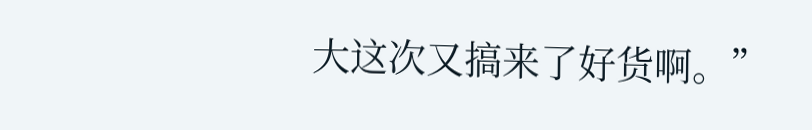大这次又搞来了好货啊。”